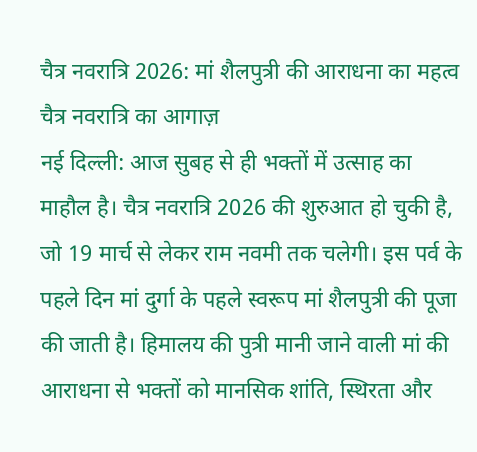चैत्र नवरात्रि 2026: मां शैलपुत्री की आराधना का महत्व
चैत्र नवरात्रि का आगाज़
नई दिल्ली: आज सुबह से ही भक्तों में उत्साह का माहौल है। चैत्र नवरात्रि 2026 की शुरुआत हो चुकी है, जो 19 मार्च से लेकर राम नवमी तक चलेगी। इस पर्व के पहले दिन मां दुर्गा के पहले स्वरूप मां शैलपुत्री की पूजा की जाती है। हिमालय की पुत्री मानी जाने वाली मां की आराधना से भक्तों को मानसिक शांति, स्थिरता और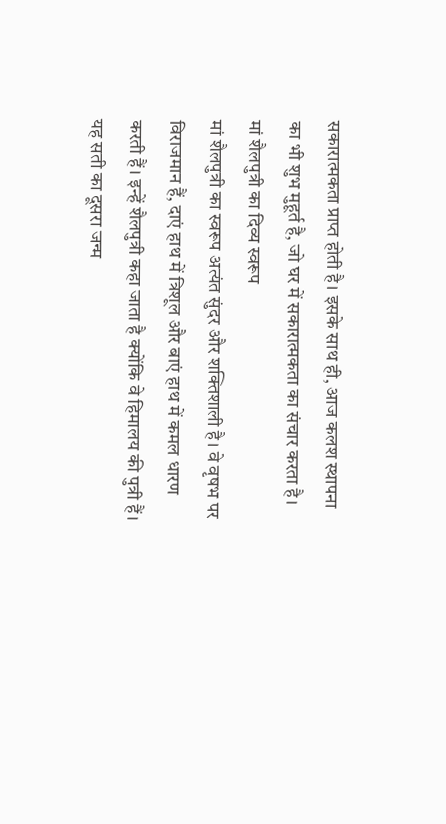सकारात्मकता प्राप्त होती है। इसके साथ ही, आज कलश स्थापना का भी शुभ मुहूर्त है, जो घर में सकारात्मकता का संचार करता है।
मां शैलपुत्री का दिव्य स्वरूप
मां शैलपुत्री का स्वरूप अत्यंत सुंदर और शक्तिशाली है। वे वृषभ पर विराजमान हैं, दाएं हाथ में त्रिशूल और बाएं हाथ में कमल धारण करती हैं। इन्हें शैलपुत्री कहा जाता है क्योंकि वे हिमालय की पुत्री हैं। यह सती का दूसरा जन्म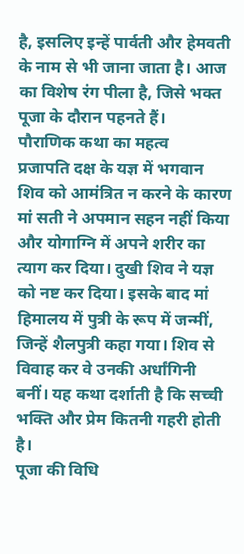है, इसलिए इन्हें पार्वती और हेमवती के नाम से भी जाना जाता है। आज का विशेष रंग पीला है, जिसे भक्त पूजा के दौरान पहनते हैं।
पौराणिक कथा का महत्व
प्रजापति दक्ष के यज्ञ में भगवान शिव को आमंत्रित न करने के कारण मां सती ने अपमान सहन नहीं किया और योगाग्नि में अपने शरीर का त्याग कर दिया। दुखी शिव ने यज्ञ को नष्ट कर दिया। इसके बाद मां हिमालय में पुत्री के रूप में जन्मीं, जिन्हें शैलपुत्री कहा गया। शिव से विवाह कर वे उनकी अर्धांगिनी बनीं। यह कथा दर्शाती है कि सच्ची भक्ति और प्रेम कितनी गहरी होती है।
पूजा की विधि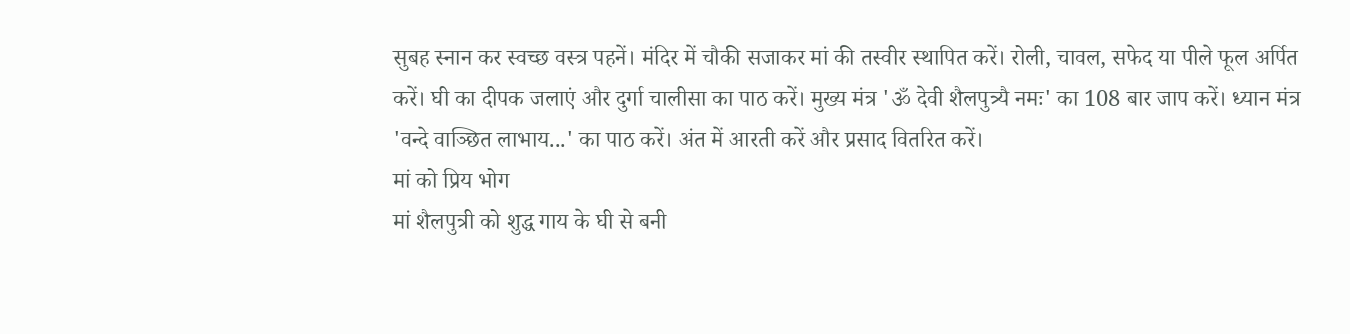सुबह स्नान कर स्वच्छ वस्त्र पहनें। मंदिर में चौकी सजाकर मां की तस्वीर स्थापित करें। रोली, चावल, सफेद या पीले फूल अर्पित करें। घी का दीपक जलाएं और दुर्गा चालीसा का पाठ करें। मुख्य मंत्र 'ॐ देवी शैलपुत्र्यै नमः' का 108 बार जाप करें। ध्यान मंत्र 'वन्दे वाञ्छित लाभाय...' का पाठ करें। अंत में आरती करें और प्रसाद वितरित करें।
मां को प्रिय भोग
मां शैलपुत्री को शुद्ध गाय के घी से बनी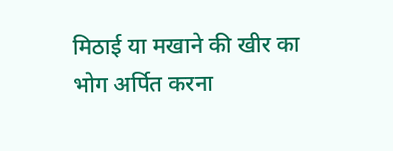मिठाई या मखाने की खीर का भोग अर्पित करना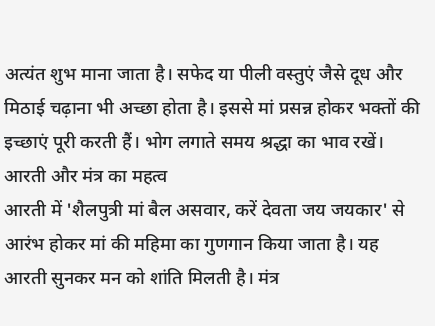अत्यंत शुभ माना जाता है। सफेद या पीली वस्तुएं जैसे दूध और मिठाई चढ़ाना भी अच्छा होता है। इससे मां प्रसन्न होकर भक्तों की इच्छाएं पूरी करती हैं। भोग लगाते समय श्रद्धा का भाव रखें।
आरती और मंत्र का महत्व
आरती में 'शैलपुत्री मां बैल असवार, करें देवता जय जयकार' से आरंभ होकर मां की महिमा का गुणगान किया जाता है। यह आरती सुनकर मन को शांति मिलती है। मंत्र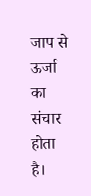जाप से ऊर्जा का संचार होता है।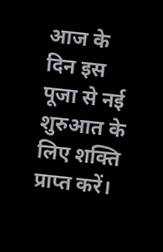आज के दिन इस पूजा से नई शुरुआत के लिए शक्ति प्राप्त करें।